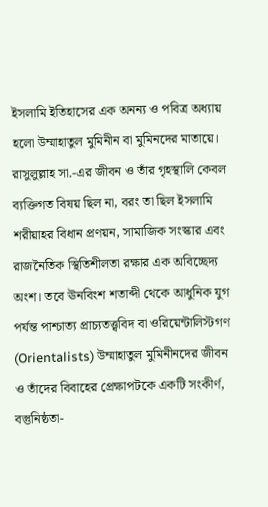ইসলামি ইতিহাসের এক অনন্য ও পবিত্র অধ্যায় হলো উম্মাহাতুল মুমিনীন বা মুমিনদের মাতায়ে। রাসুলুল্লাহ সা.-এর জীবন ও তাঁর গৃহস্থালি কেবল ব্যক্তিগত বিষয় ছিল না, বরং তা ছিল ইসলামি শরীয়াহর বিধান প্রণয়ন, সামাজিক সংস্কার এবং রাজনৈতিক স্থিতিশীলতা রক্ষার এক অবিচ্ছেদ্য অংশ। তবে ঊনবিংশ শতাব্দী থেকে আধুনিক যুগ পর্যন্ত পাশ্চাত্য প্রাচ্যতত্ত্ববিদ বা ওরিয়েন্টালিস্টগণ (Orientalists) উম্মাহাতুল মুমিনীনদের জীবন ও তাঁদের বিবাহের প্রেক্ষাপটকে একটি সংকীর্ণ, বস্তুনিষ্ঠতা-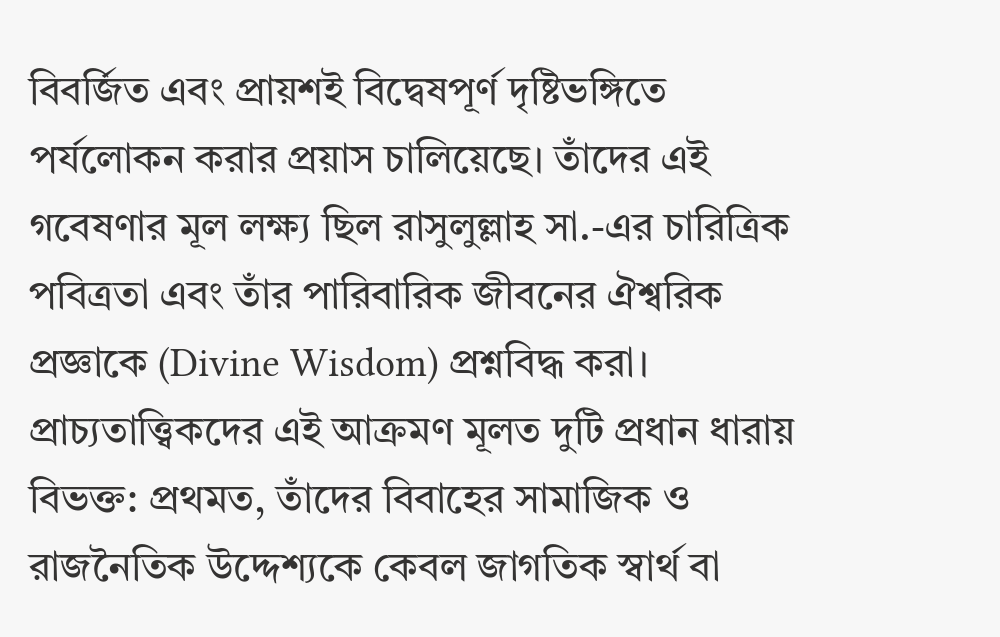বিবর্জিত এবং প্রায়শই বিদ্বেষপূর্ণ দৃষ্টিভঙ্গিতে পর্যলোকন করার প্রয়াস চালিয়েছে। তাঁদের এই গবেষণার মূল লক্ষ্য ছিল রাসুলুল্লাহ সা.-এর চারিত্রিক পবিত্রতা এবং তাঁর পারিবারিক জীবনের ঐশ্বরিক প্রজ্ঞাকে (Divine Wisdom) প্রশ্নবিদ্ধ করা।
প্রাচ্যতাত্ত্বিকদের এই আক্রমণ মূলত দুটি প্রধান ধারায় বিভক্ত: প্রথমত, তাঁদের বিবাহের সামাজিক ও রাজনৈতিক উদ্দেশ্যকে কেবল জাগতিক স্বার্থ বা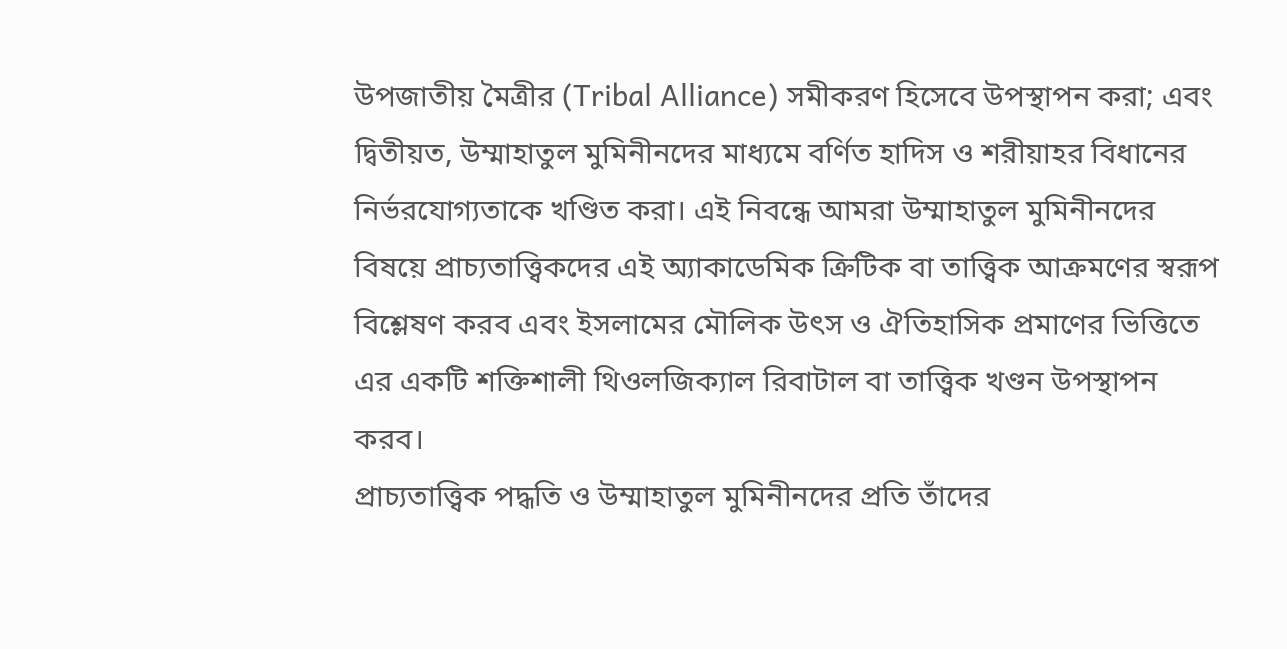উপজাতীয় মৈত্রীর (Tribal Alliance) সমীকরণ হিসেবে উপস্থাপন করা; এবং দ্বিতীয়ত, উম্মাহাতুল মুমিনীনদের মাধ্যমে বর্ণিত হাদিস ও শরীয়াহর বিধানের নির্ভরযোগ্যতাকে খণ্ডিত করা। এই নিবন্ধে আমরা উম্মাহাতুল মুমিনীনদের বিষয়ে প্রাচ্যতাত্ত্বিকদের এই অ্যাকাডেমিক ক্রিটিক বা তাত্ত্বিক আক্রমণের স্বরূপ বিশ্লেষণ করব এবং ইসলামের মৌলিক উৎস ও ঐতিহাসিক প্রমাণের ভিত্তিতে এর একটি শক্তিশালী থিওলজিক্যাল রিবাটাল বা তাত্ত্বিক খণ্ডন উপস্থাপন করব।
প্রাচ্যতাত্ত্বিক পদ্ধতি ও উম্মাহাতুল মুমিনীনদের প্রতি তাঁদের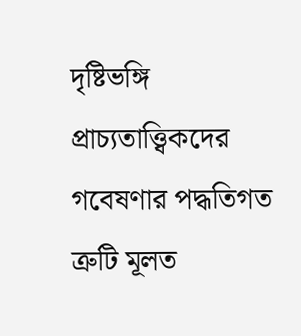দৃষ্টিভঙ্গি
প্রাচ্যতাত্ত্বিকদের গবেষণার পদ্ধতিগত ত্রুটি মূলত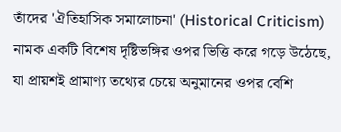তাঁদের 'ঐতিহাসিক সমালোচনা' (Historical Criticism) নামক একটি বিশেষ দৃষ্টিভঙ্গির ওপর ভিত্তি করে গড়ে উঠেছে, যা প্রায়শই প্রামাণ্য তথ্যের চেয়ে অনুমানের ওপর বেশি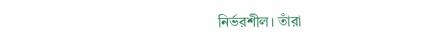নির্ভরশীল। তাঁরা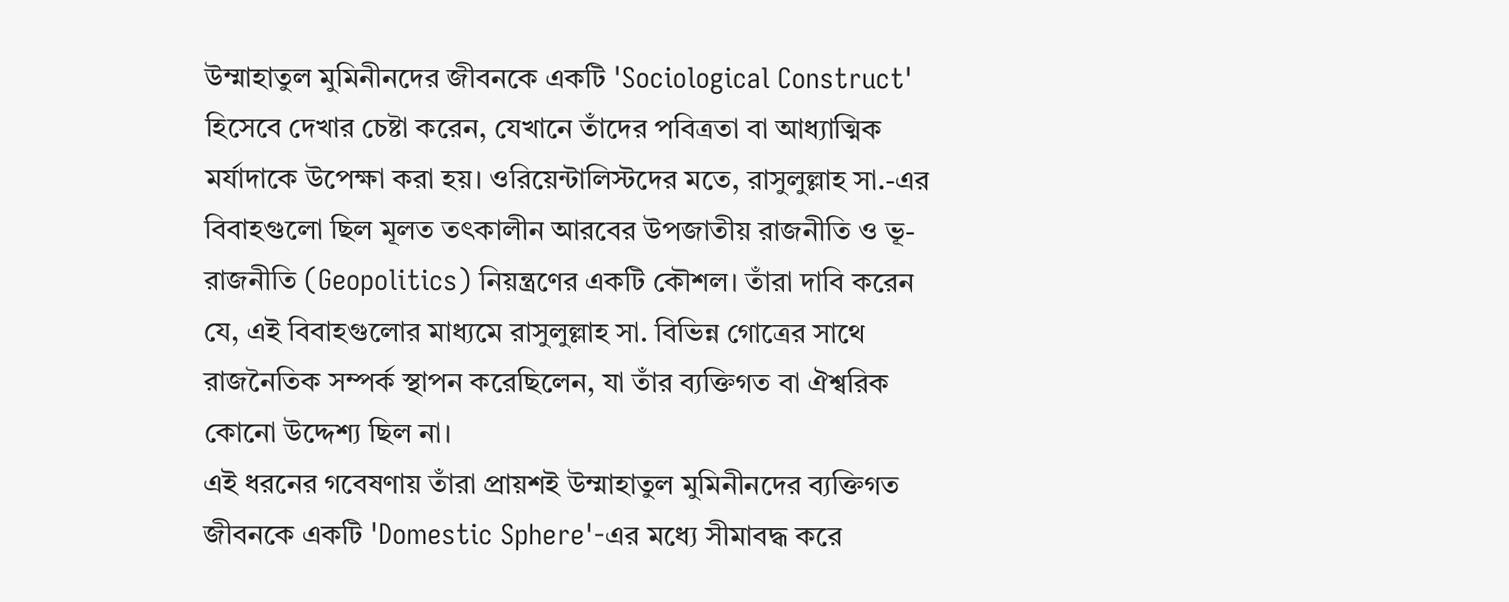উম্মাহাতুল মুমিনীনদের জীবনকে একটি 'Sociological Construct' হিসেবে দেখার চেষ্টা করেন, যেখানে তাঁদের পবিত্রতা বা আধ্যাত্মিক মর্যাদাকে উপেক্ষা করা হয়। ওরিয়েন্টালিস্টদের মতে, রাসুলুল্লাহ সা.-এর বিবাহগুলো ছিল মূলত তৎকালীন আরবের উপজাতীয় রাজনীতি ও ভূ-রাজনীতি (Geopolitics) নিয়ন্ত্রণের একটি কৌশল। তাঁরা দাবি করেন যে, এই বিবাহগুলোর মাধ্যমে রাসুলুল্লাহ সা. বিভিন্ন গোত্রের সাথে রাজনৈতিক সম্পর্ক স্থাপন করেছিলেন, যা তাঁর ব্যক্তিগত বা ঐশ্বরিক কোনো উদ্দেশ্য ছিল না।
এই ধরনের গবেষণায় তাঁরা প্রায়শই উম্মাহাতুল মুমিনীনদের ব্যক্তিগত জীবনকে একটি 'Domestic Sphere'-এর মধ্যে সীমাবদ্ধ করে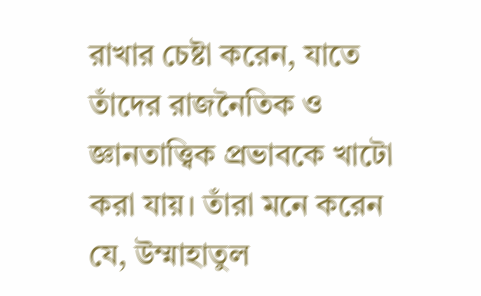রাখার চেষ্টা করেন, যাতে তাঁদের রাজনৈতিক ও জ্ঞানতাত্ত্বিক প্রভাবকে খাটো করা যায়। তাঁরা মনে করেন যে, উম্মাহাতুল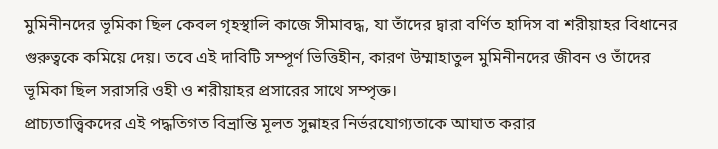মুমিনীনদের ভূমিকা ছিল কেবল গৃহস্থালি কাজে সীমাবদ্ধ, যা তাঁদের দ্বারা বর্ণিত হাদিস বা শরীয়াহর বিধানের গুরুত্বকে কমিয়ে দেয়। তবে এই দাবিটি সম্পূর্ণ ভিত্তিহীন, কারণ উম্মাহাতুল মুমিনীনদের জীবন ও তাঁদের ভূমিকা ছিল সরাসরি ওহী ও শরীয়াহর প্রসারের সাথে সম্পৃক্ত।
প্রাচ্যতাত্ত্বিকদের এই পদ্ধতিগত বিভ্রান্তি মূলত সুন্নাহর নির্ভরযোগ্যতাকে আঘাত করার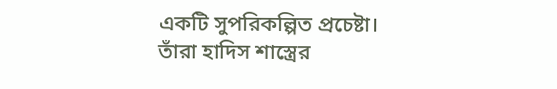একটি সুপরিকল্পিত প্রচেষ্টা। তাঁরা হাদিস শাস্ত্রের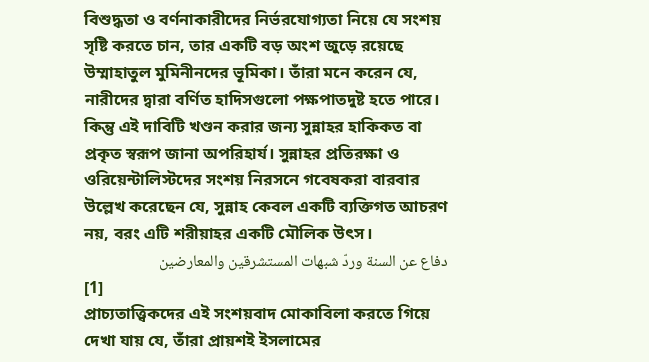বিশুদ্ধতা ও বর্ণনাকারীদের নির্ভরযোগ্যতা নিয়ে যে সংশয় সৃষ্টি করতে চান, তার একটি বড় অংশ জুড়ে রয়েছে উম্মাহাতুল মুমিনীনদের ভূমিকা। তাঁরা মনে করেন যে, নারীদের দ্বারা বর্ণিত হাদিসগুলো পক্ষপাতদুষ্ট হতে পারে। কিন্তু এই দাবিটি খণ্ডন করার জন্য সুন্নাহর হাকিকত বা প্রকৃত স্বরূপ জানা অপরিহার্য। সুন্নাহর প্রতিরক্ষা ও ওরিয়েন্টালিস্টদের সংশয় নিরসনে গবেষকরা বারবার উল্লেখ করেছেন যে, সুন্নাহ কেবল একটি ব্যক্তিগত আচরণ নয়, বরং এটি শরীয়াহর একটি মৌলিক উৎস।
دفاع عن السنة وردّ شبهات المستشرقين والمعارضين
[1]
প্রাচ্যতাত্ত্বিকদের এই সংশয়বাদ মোকাবিলা করতে গিয়ে দেখা যায় যে, তাঁরা প্রায়শই ইসলামের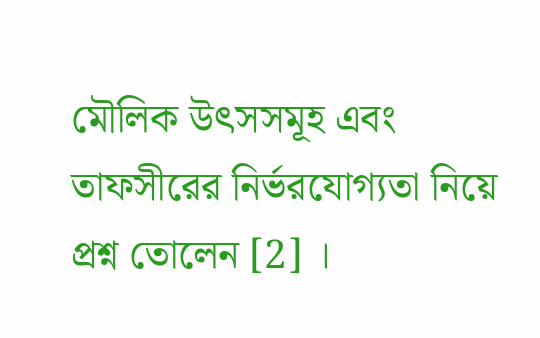মৌলিক উৎসসমূহ এবং তাফসীরের নির্ভরযোগ্যতা নিয়ে প্রশ্ন তোলেন [2] ।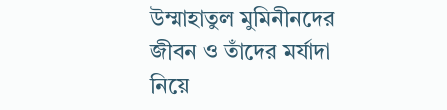উম্মাহাতুল মুমিনীনদের জীবন ও তাঁদের মর্যাদা নিয়ে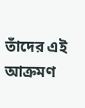তাঁদের এই আক্রমণ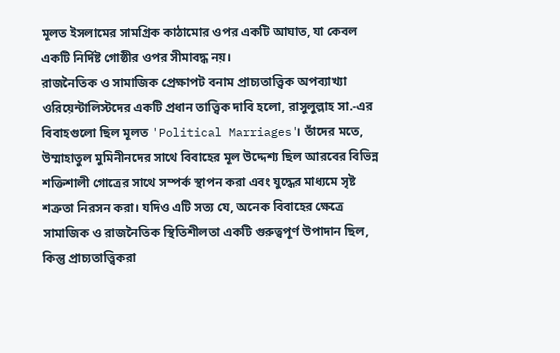মূলত ইসলামের সামগ্রিক কাঠামোর ওপর একটি আঘাত, যা কেবল একটি নির্দিষ্ট গোষ্ঠীর ওপর সীমাবদ্ধ নয়।
রাজনৈতিক ও সামাজিক প্রেক্ষাপট বনাম প্রাচ্যতাত্ত্বিক অপব্যাখ্যা
ওরিয়েন্টালিস্টদের একটি প্রধান তাত্ত্বিক দাবি হলো, রাসুলুল্লাহ সা.-এর বিবাহগুলো ছিল মূলত 'Political Marriages'। তাঁদের মতে, উম্মাহাতুল মুমিনীনদের সাথে বিবাহের মূল উদ্দেশ্য ছিল আরবের বিভিন্ন শক্তিশালী গোত্রের সাথে সম্পর্ক স্থাপন করা এবং যুদ্ধের মাধ্যমে সৃষ্ট শত্রুতা নিরসন করা। যদিও এটি সত্য যে, অনেক বিবাহের ক্ষেত্রে সামাজিক ও রাজনৈতিক স্থিতিশীলতা একটি গুরুত্বপূর্ণ উপাদান ছিল, কিন্তু প্রাচ্যতাত্ত্বিকরা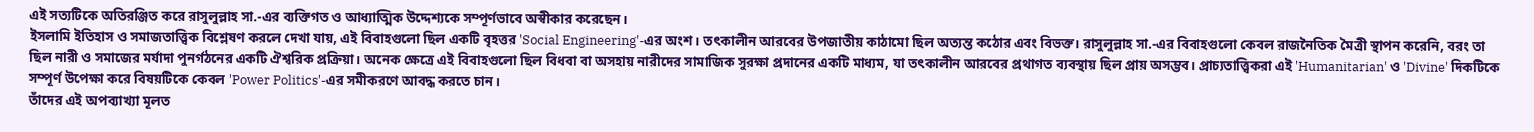এই সত্যটিকে অতিরঞ্জিত করে রাসুলুল্লাহ সা.-এর ব্যক্তিগত ও আধ্যাত্মিক উদ্দেশ্যকে সম্পূর্ণভাবে অস্বীকার করেছেন।
ইসলামি ইতিহাস ও সমাজতাত্ত্বিক বিশ্লেষণ করলে দেখা যায়, এই বিবাহগুলো ছিল একটি বৃহত্তর 'Social Engineering'-এর অংশ। তৎকালীন আরবের উপজাতীয় কাঠামো ছিল অত্যন্ত কঠোর এবং বিভক্ত। রাসুলুল্লাহ সা.-এর বিবাহগুলো কেবল রাজনৈতিক মৈত্রী স্থাপন করেনি, বরং তা ছিল নারী ও সমাজের মর্যাদা পুনর্গঠনের একটি ঐশ্বরিক প্রক্রিয়া। অনেক ক্ষেত্রে এই বিবাহগুলো ছিল বিধবা বা অসহায় নারীদের সামাজিক সুরক্ষা প্রদানের একটি মাধ্যম, যা তৎকালীন আরবের প্রথাগত ব্যবস্থায় ছিল প্রায় অসম্ভব। প্রাচ্যতাত্ত্বিকরা এই 'Humanitarian' ও 'Divine' দিকটিকে সম্পূর্ণ উপেক্ষা করে বিষয়টিকে কেবল 'Power Politics'-এর সমীকরণে আবদ্ধ করতে চান।
তাঁদের এই অপব্যাখ্যা মূলত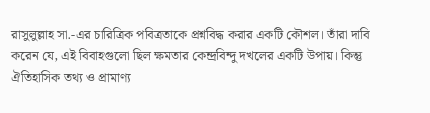রাসুলুল্লাহ সা.-এর চারিত্রিক পবিত্রতাকে প্রশ্নবিদ্ধ করার একটি কৌশল। তাঁরা দাবি করেন যে, এই বিবাহগুলো ছিল ক্ষমতার কেন্দ্রবিন্দু দখলের একটি উপায়। কিন্তু ঐতিহাসিক তথ্য ও প্রামাণ্য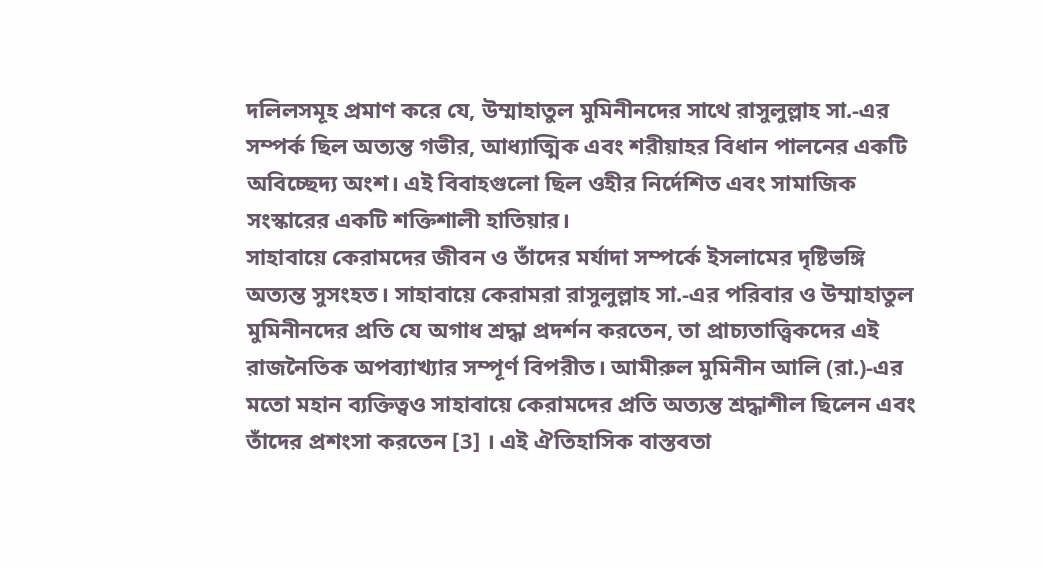দলিলসমূহ প্রমাণ করে যে, উম্মাহাতুল মুমিনীনদের সাথে রাসুলুল্লাহ সা.-এর সম্পর্ক ছিল অত্যন্ত গভীর, আধ্যাত্মিক এবং শরীয়াহর বিধান পালনের একটি অবিচ্ছেদ্য অংশ। এই বিবাহগুলো ছিল ওহীর নির্দেশিত এবং সামাজিক সংস্কারের একটি শক্তিশালী হাতিয়ার।
সাহাবায়ে কেরামদের জীবন ও তাঁদের মর্যাদা সম্পর্কে ইসলামের দৃষ্টিভঙ্গি অত্যন্ত সুসংহত। সাহাবায়ে কেরামরা রাসুলুল্লাহ সা.-এর পরিবার ও উম্মাহাতুল মুমিনীনদের প্রতি যে অগাধ শ্রদ্ধা প্রদর্শন করতেন, তা প্রাচ্যতাত্ত্বিকদের এই রাজনৈতিক অপব্যাখ্যার সম্পূর্ণ বিপরীত। আমীরুল মুমিনীন আলি (রা.)-এর মতো মহান ব্যক্তিত্বও সাহাবায়ে কেরামদের প্রতি অত্যন্ত শ্রদ্ধাশীল ছিলেন এবং তাঁদের প্রশংসা করতেন [3] । এই ঐতিহাসিক বাস্তবতা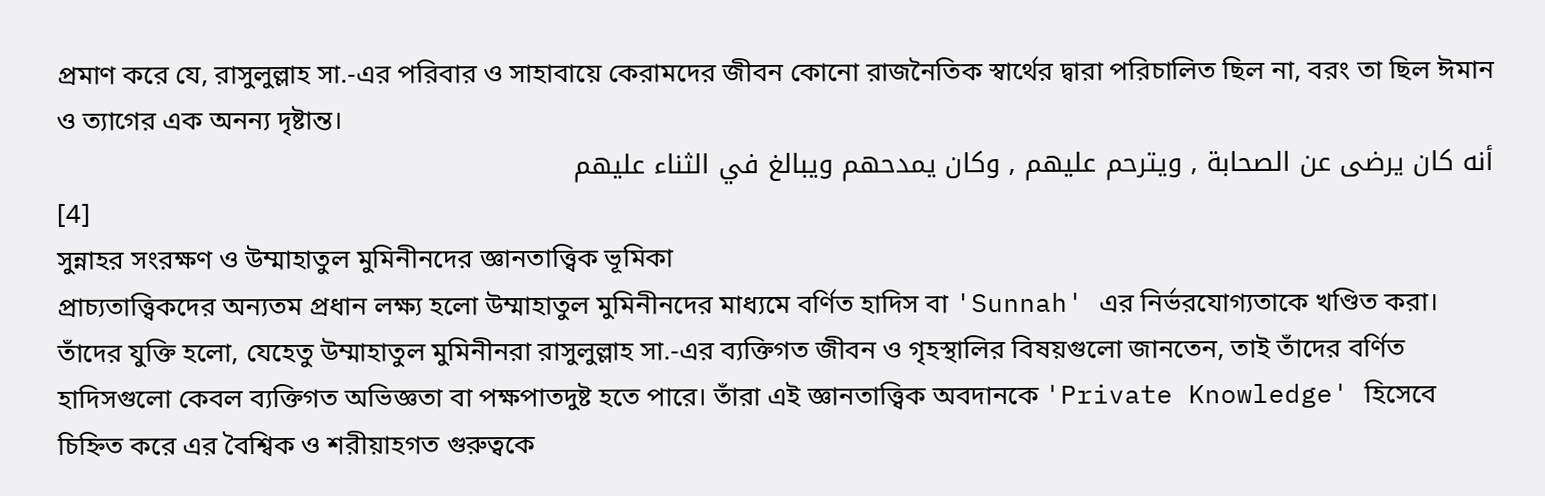প্রমাণ করে যে, রাসুলুল্লাহ সা.-এর পরিবার ও সাহাবায়ে কেরামদের জীবন কোনো রাজনৈতিক স্বার্থের দ্বারা পরিচালিত ছিল না, বরং তা ছিল ঈমান ও ত্যাগের এক অনন্য দৃষ্টান্ত।
أنه كان يرضى عن الصحابة , ويترحم عليهم , وكان يمدحهم ويبالغ في الثناء عليهم
[4]
সুন্নাহর সংরক্ষণ ও উম্মাহাতুল মুমিনীনদের জ্ঞানতাত্ত্বিক ভূমিকা
প্রাচ্যতাত্ত্বিকদের অন্যতম প্রধান লক্ষ্য হলো উম্মাহাতুল মুমিনীনদের মাধ্যমে বর্ণিত হাদিস বা 'Sunnah' এর নির্ভরযোগ্যতাকে খণ্ডিত করা। তাঁদের যুক্তি হলো, যেহেতু উম্মাহাতুল মুমিনীনরা রাসুলুল্লাহ সা.-এর ব্যক্তিগত জীবন ও গৃহস্থালির বিষয়গুলো জানতেন, তাই তাঁদের বর্ণিত হাদিসগুলো কেবল ব্যক্তিগত অভিজ্ঞতা বা পক্ষপাতদুষ্ট হতে পারে। তাঁরা এই জ্ঞানতাত্ত্বিক অবদানকে 'Private Knowledge' হিসেবে চিহ্নিত করে এর বৈশ্বিক ও শরীয়াহগত গুরুত্বকে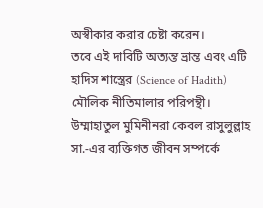অস্বীকার করার চেষ্টা করেন।
তবে এই দাবিটি অত্যন্ত ভ্রান্ত এবং এটি হাদিস শাস্ত্রের (Science of Hadith) মৌলিক নীতিমালার পরিপন্থী। উম্মাহাতুল মুমিনীনরা কেবল রাসুলুল্লাহ সা.-এর ব্যক্তিগত জীবন সম্পর্কে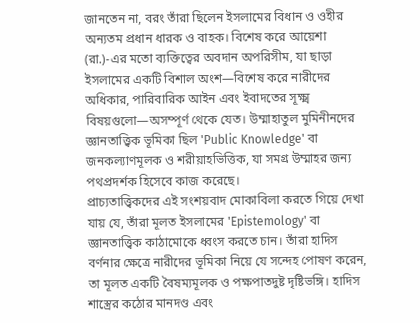জানতেন না, বরং তাঁরা ছিলেন ইসলামের বিধান ও ওহীর অন্যতম প্রধান ধারক ও বাহক। বিশেষ করে আয়েশা (রা.)-এর মতো ব্যক্তিত্বের অবদান অপরিসীম, যা ছাড়া ইসলামের একটি বিশাল অংশ—বিশেষ করে নারীদের অধিকার, পারিবারিক আইন এবং ইবাদতের সূক্ষ্ম বিষয়গুলো—অসম্পূর্ণ থেকে যেত। উম্মাহাতুল মুমিনীনদের জ্ঞানতাত্ত্বিক ভূমিকা ছিল 'Public Knowledge' বা জনকল্যাণমূলক ও শরীয়াহভিত্তিক, যা সমগ্র উম্মাহর জন্য পথপ্রদর্শক হিসেবে কাজ করেছে।
প্রাচ্যতাত্ত্বিকদের এই সংশয়বাদ মোকাবিলা করতে গিয়ে দেখা যায় যে, তাঁরা মূলত ইসলামের 'Epistemology' বা জ্ঞানতাত্ত্বিক কাঠামোকে ধ্বংস করতে চান। তাঁরা হাদিস বর্ণনার ক্ষেত্রে নারীদের ভূমিকা নিয়ে যে সন্দেহ পোষণ করেন, তা মূলত একটি বৈষম্যমূলক ও পক্ষপাতদুষ্ট দৃষ্টিভঙ্গি। হাদিস শাস্ত্রের কঠোর মানদণ্ড এবং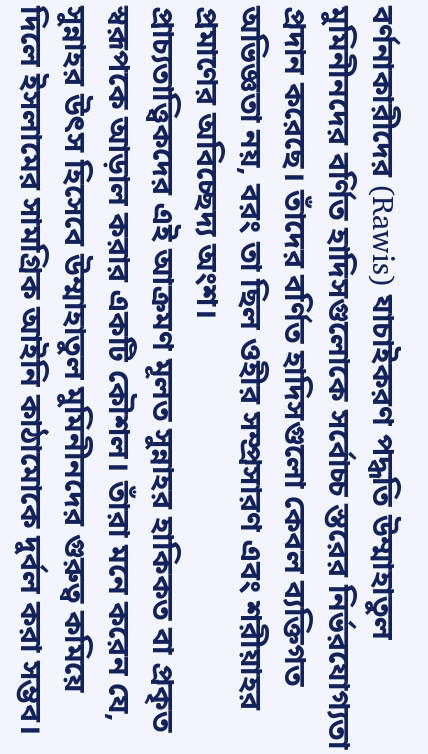বর্ণনাকারীদের (Rawis) যাচাইকরণ পদ্ধতি উম্মাহাতুল মুমিনীনদের বর্ণিত হাদিসগুলোকে সর্বোচ্চ স্তরের নির্ভরযোগ্যতা প্রদান করেছে। তাঁদের বর্ণিত হাদিসগুলো কেবল ব্যক্তিগত অভিজ্ঞতা নয়, বরং তা ছিল ওহীর সম্প্রসারণ এবং শরীয়াহর প্রমাণের অবিচ্ছেদ্য অংশ।
প্রাচ্যতাত্ত্বিকদের এই আক্রমণ মূলত সুন্নাহর হাকিকত বা প্রকৃত স্বরূপকে আড়াল করার একটি কৌশল। তাঁরা মনে করেন যে, সুন্নাহর উৎস হিসেবে উম্মাহাতুল মুমিনীনদের গুরুত্ব কমিয়ে দিলে ইসলামের সামগ্রিক আইনি কাঠামোকে দুর্বল করা সম্ভব।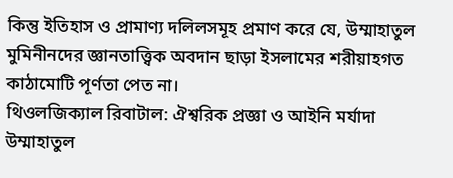কিন্তু ইতিহাস ও প্রামাণ্য দলিলসমূহ প্রমাণ করে যে, উম্মাহাতুল মুমিনীনদের জ্ঞানতাত্ত্বিক অবদান ছাড়া ইসলামের শরীয়াহগত কাঠামোটি পূর্ণতা পেত না।
থিওলজিক্যাল রিবাটাল: ঐশ্বরিক প্রজ্ঞা ও আইনি মর্যাদা
উম্মাহাতুল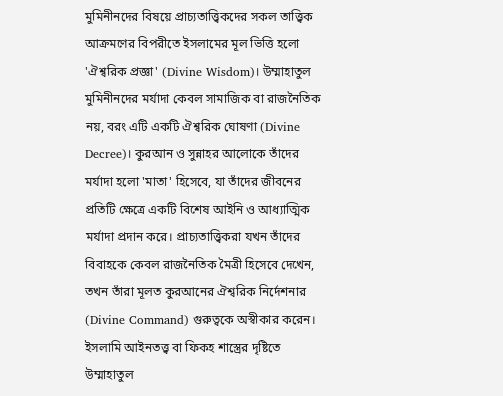মুমিনীনদের বিষয়ে প্রাচ্যতাত্ত্বিকদের সকল তাত্ত্বিক আক্রমণের বিপরীতে ইসলামের মূল ভিত্তি হলো 'ঐশ্বরিক প্রজ্ঞা' (Divine Wisdom)। উম্মাহাতুল মুমিনীনদের মর্যাদা কেবল সামাজিক বা রাজনৈতিক নয়, বরং এটি একটি ঐশ্বরিক ঘোষণা (Divine Decree)। কুরআন ও সুন্নাহর আলোকে তাঁদের মর্যাদা হলো 'মাতা' হিসেবে, যা তাঁদের জীবনের প্রতিটি ক্ষেত্রে একটি বিশেষ আইনি ও আধ্যাত্মিক মর্যাদা প্রদান করে। প্রাচ্যতাত্ত্বিকরা যখন তাঁদের বিবাহকে কেবল রাজনৈতিক মৈত্রী হিসেবে দেখেন, তখন তাঁরা মূলত কুরআনের ঐশ্বরিক নির্দেশনার (Divine Command) গুরুত্বকে অস্বীকার করেন।
ইসলামি আইনতত্ত্ব বা ফিকহ শাস্ত্রের দৃষ্টিতে উম্মাহাতুল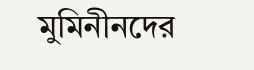মুমিনীনদের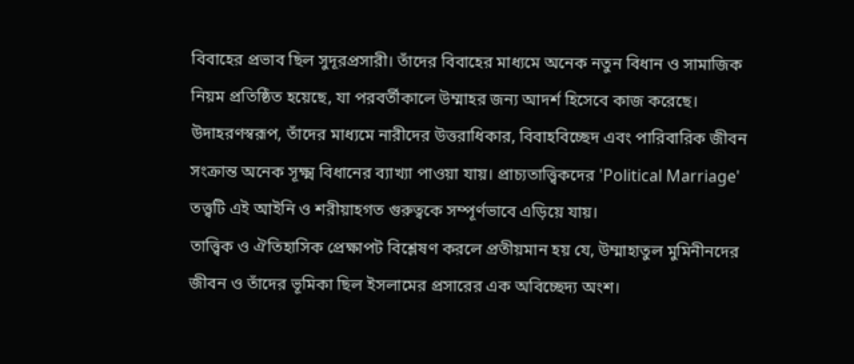বিবাহের প্রভাব ছিল সুদূরপ্রসারী। তাঁদের বিবাহের মাধ্যমে অনেক নতুন বিধান ও সামাজিক নিয়ম প্রতিষ্ঠিত হয়েছে, যা পরবর্তীকালে উম্মাহর জন্য আদর্শ হিসেবে কাজ করেছে। উদাহরণস্বরূপ, তাঁদের মাধ্যমে নারীদের উত্তরাধিকার, বিবাহবিচ্ছেদ এবং পারিবারিক জীবন সংক্রান্ত অনেক সূক্ষ্ম বিধানের ব্যাখ্যা পাওয়া যায়। প্রাচ্যতাত্ত্বিকদের 'Political Marriage' তত্ত্বটি এই আইনি ও শরীয়াহগত গুরুত্বকে সম্পূর্ণভাবে এড়িয়ে যায়।
তাত্ত্বিক ও ঐতিহাসিক প্রেক্ষাপট বিশ্লেষণ করলে প্রতীয়মান হয় যে, উম্মাহাতুল মুমিনীনদের জীবন ও তাঁদের ভূমিকা ছিল ইসলামের প্রসারের এক অবিচ্ছেদ্য অংশ।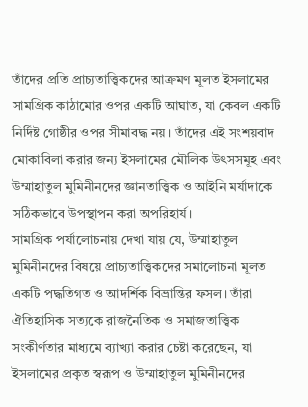তাঁদের প্রতি প্রাচ্যতাত্ত্বিকদের আক্রমণ মূলত ইসলামের সামগ্রিক কাঠামোর ওপর একটি আঘাত, যা কেবল একটি নির্দিষ্ট গোষ্ঠীর ওপর সীমাবদ্ধ নয়। তাঁদের এই সংশয়বাদ মোকাবিলা করার জন্য ইসলামের মৌলিক উৎসসমূহ এবং উম্মাহাতুল মুমিনীনদের জ্ঞানতাত্ত্বিক ও আইনি মর্যাদাকে সঠিকভাবে উপস্থাপন করা অপরিহার্য।
সামগ্রিক পর্যালোচনায় দেখা যায় যে, উম্মাহাতুল মুমিনীনদের বিষয়ে প্রাচ্যতাত্ত্বিকদের সমালোচনা মূলত একটি পদ্ধতিগত ও আদর্শিক বিভ্রান্তির ফসল। তাঁরা ঐতিহাসিক সত্যকে রাজনৈতিক ও সমাজতাত্ত্বিক সংকীর্ণতার মাধ্যমে ব্যাখ্যা করার চেষ্টা করেছেন, যা ইসলামের প্রকৃত স্বরূপ ও উম্মাহাতুল মুমিনীনদের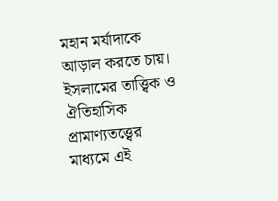মহান মর্যাদাকে আড়াল করতে চায়। ইসলামের তাত্ত্বিক ও ঐতিহাসিক প্রামাণ্যতত্ত্বের মাধ্যমে এই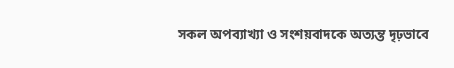সকল অপব্যাখ্যা ও সংশয়বাদকে অত্যন্ত দৃঢ়ভাবে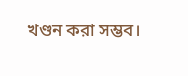খণ্ডন করা সম্ভব।